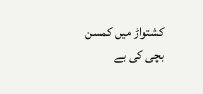کشتواڑ میں کمسن بچی کی بے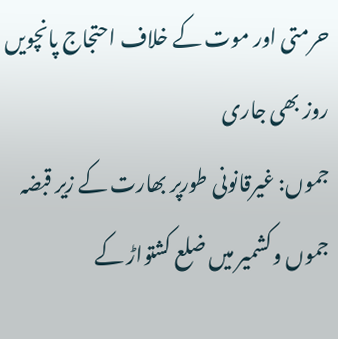حرمتی اور موت کے خلاف احتجاج پانچویں روز بھی جاری
جموں: غیرقانونی طورپر بھارت کے زیر قبضہ جموں وکشمیر میں ضلع کشتواڑ کے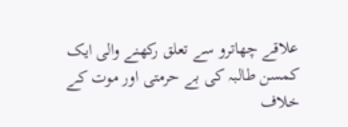علاقے چھاترو سے تعلق رکھنے والی ایک کمسن طالبہ کی بے حرمتی اور موت کے خلاف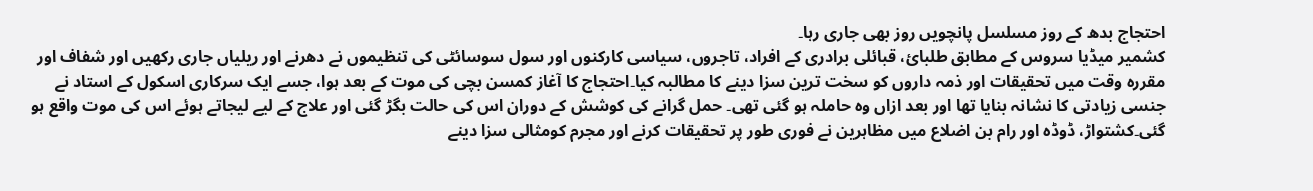احتجاج بدھ کے روز مسلسل پانچویں روز بھی جاری رہا۔
کشمیر میڈیا سروس کے مطابق طلبائ، قبائلی برادری کے افراد، تاجروں، سیاسی کارکنوں اور سول سوسائٹی کی تنظیموں نے دھرنے اور ریلیاں جاری رکھیں اور شفاف اور مقررہ وقت میں تحقیقات اور ذمہ داروں کو سخت ترین سزا دینے کا مطالبہ کیا۔احتجاج کا آغاز کمسن بچی کی موت کے بعد ہوا، جسے ایک سرکاری اسکول کے استاد نے جنسی زیادتی کا نشانہ بنایا تھا اور بعد ازاں وہ حاملہ ہو گئی تھی۔ حمل گرانے کی کوشش کے دوران اس کی حالت بگڑ گئی اور علاج کے لیے لیجاتے ہوئے اس کی موت واقع ہو گئی۔کشتواڑ، ڈوڈہ اور رام بن اضلاع میں مظاہرین نے فوری طور پر تحقیقات کرنے اور مجرم کومثالی سزا دینے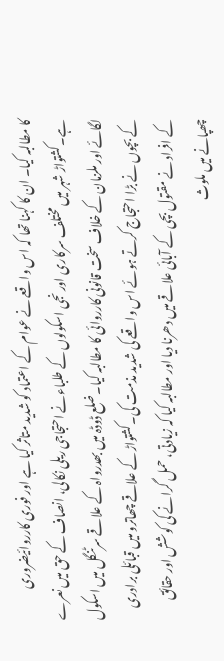کا مطالبہ کیا۔ ان کا کہنا تھا کہ اس واقعے نے عوام کے اعتماد کو شدید متاثر کیا ہے اور فوری کارروائیضروری ہے۔کشتواڑ شہر میں مختلف سرکاری اور نجی اسکولوں کے طلباءنے احتجاجی ریلی نکالی، انصاف کے حق میں نعرے لگائے اور ملزمان کے خلاف سخت قانونی کارروائی کا مطالبہ کیا۔ضلع ڈوڈہ میں بھدرواہ کے علاقے سرٹنگل میں اسکول کے بچوں نے بڑا احتجاج کرتے ہوئے اس واقعے کی شدید مذمت کی۔کشتواڑ کے علاقے چھاترو میں قبائلی برادری کے افراد نے مقتول بچی کے آبائی علاقے میں دھرنا دیا اور مطالبہ کیا کہ زیادتی، حمل گرانے کی کوشش اور حقائق چھپانے میں ملوث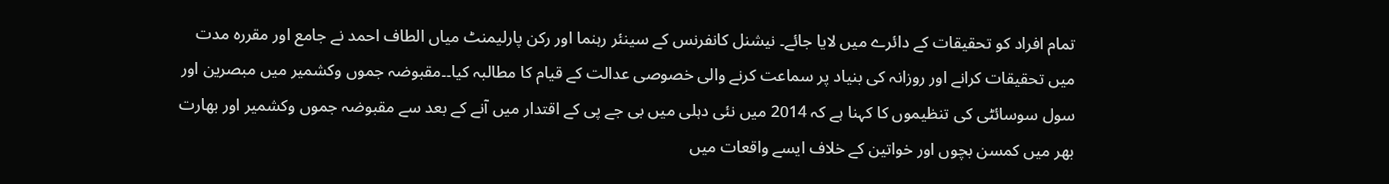تمام افراد کو تحقیقات کے دائرے میں لایا جائے۔ نیشنل کانفرنس کے سینئر رہنما اور رکن پارلیمنٹ میاں الطاف احمد نے جامع اور مقررہ مدت میں تحقیقات کرانے اور روزانہ کی بنیاد پر سماعت کرنے والی خصوصی عدالت کے قیام کا مطالبہ کیا۔۔مقبوضہ جموں وکشمیر میں مبصرین اور سول سوسائٹی کی تنظیموں کا کہنا ہے کہ 2014 میں نئی دہلی میں بی جے پی کے اقتدار میں آنے کے بعد سے مقبوضہ جموں وکشمیر اور بھارت بھر میں کمسن بچوں اور خواتین کے خلاف ایسے واقعات میں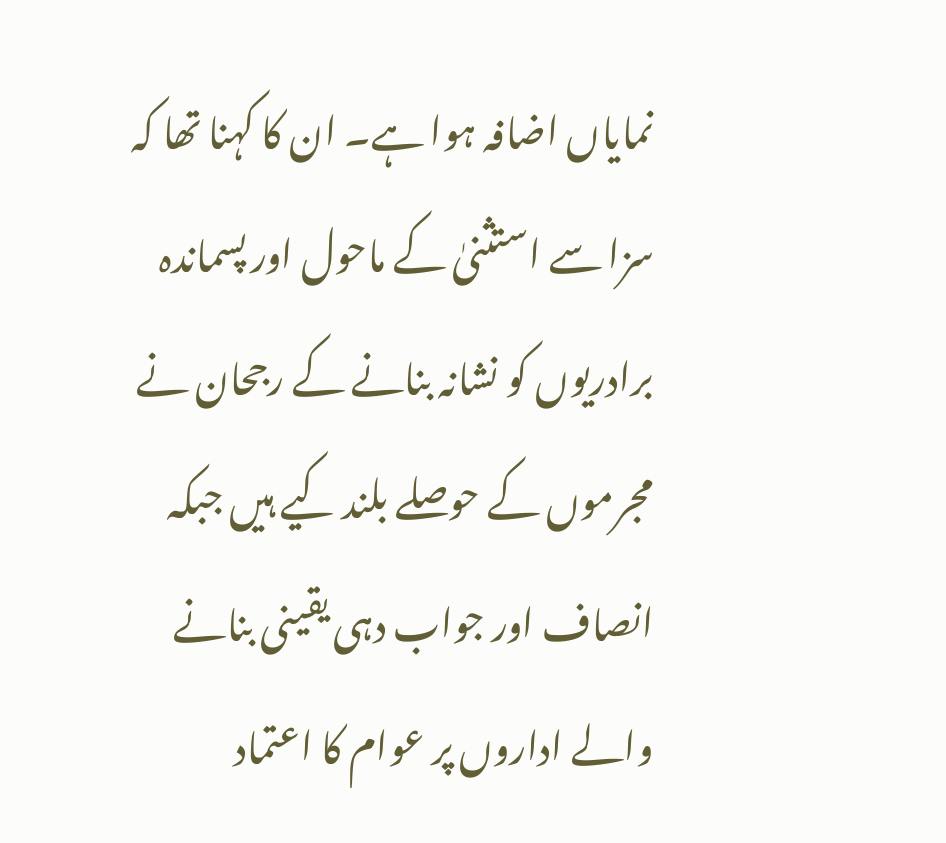نمایاں اضافہ ہوا ہے۔ ان کا کہنا تھا کہ سزا سے استثنیٰ کے ماحول اور پسماندہ برادریوں کو نشانہ بنانے کے رجحان نے مجرموں کے حوصلے بلند کیے ہیں جبکہ انصاف اور جواب دہی یقینی بنانے والے اداروں پر عوام کا اعتماد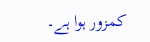کمزور ہوا ہے۔